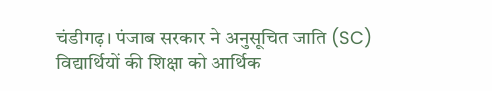चंडीगढ़। पंजाब सरकार ने अनुसूचित जाति (SC) विद्यार्थियों की शिक्षा को आर्थिक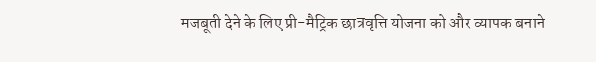मजबूती देने के लिए प्री-मैट्रिक छात्रवृत्ति योजना को और व्यापक बनाने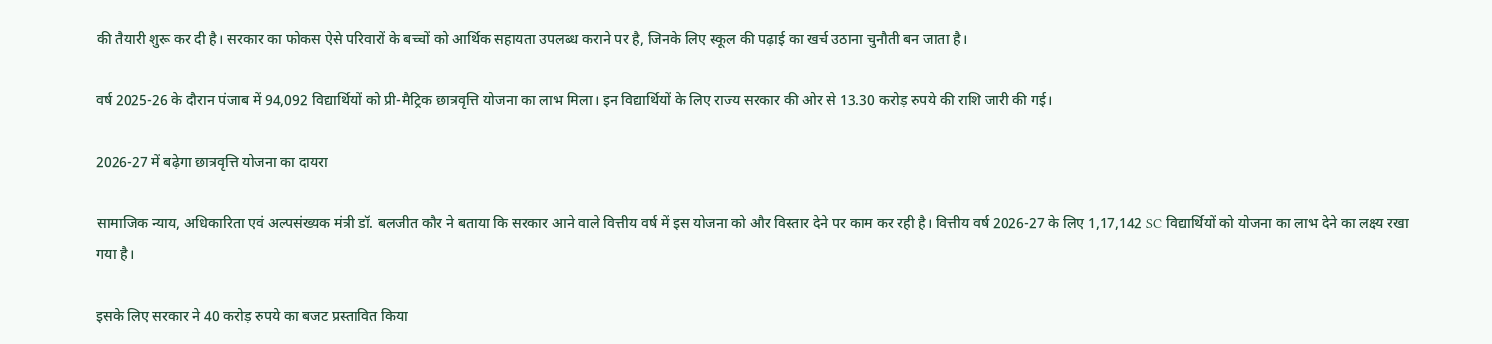की तैयारी शुरू कर दी है। सरकार का फोकस ऐसे परिवारों के बच्चों को आर्थिक सहायता उपलब्ध कराने पर है, जिनके लिए स्कूल की पढ़ाई का खर्च उठाना चुनौती बन जाता है।

वर्ष 2025-26 के दौरान पंजाब में 94,092 विद्यार्थियों को प्री-मैट्रिक छात्रवृत्ति योजना का लाभ मिला। इन विद्यार्थियों के लिए राज्य सरकार की ओर से 13.30 करोड़ रुपये की राशि जारी की गई।

2026-27 में बढ़ेगा छात्रवृत्ति योजना का दायरा

सामाजिक न्याय, अधिकारिता एवं अल्पसंख्यक मंत्री डॉ. बलजीत कौर ने बताया कि सरकार आने वाले वित्तीय वर्ष में इस योजना को और विस्तार देने पर काम कर रही है। वित्तीय वर्ष 2026-27 के लिए 1,17,142 SC विद्यार्थियों को योजना का लाभ देने का लक्ष्य रखा गया है।

इसके लिए सरकार ने 40 करोड़ रुपये का बजट प्रस्तावित किया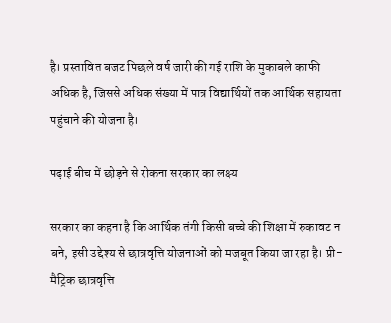है। प्रस्तावित बजट पिछले वर्ष जारी की गई राशि के मुकाबले काफी अधिक है, जिससे अधिक संख्या में पात्र विद्यार्थियों तक आर्थिक सहायता पहुंचाने की योजना है।

पढ़ाई बीच में छोड़ने से रोकना सरकार का लक्ष्य

सरकार का कहना है कि आर्थिक तंगी किसी बच्चे की शिक्षा में रुकावट न बने, इसी उद्देश्य से छात्रवृत्ति योजनाओं को मजबूत किया जा रहा है। प्री-मैट्रिक छात्रवृत्ति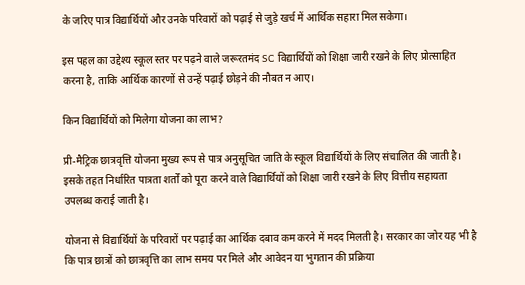के जरिए पात्र विद्यार्थियों और उनके परिवारों को पढ़ाई से जुड़े खर्च में आर्थिक सहारा मिल सकेगा।

इस पहल का उद्देश्य स्कूल स्तर पर पढ़ने वाले जरूरतमंद SC विद्यार्थियों को शिक्षा जारी रखने के लिए प्रोत्साहित करना है, ताकि आर्थिक कारणों से उन्हें पढ़ाई छोड़ने की नौबत न आए।

किन विद्यार्थियों को मिलेगा योजना का लाभ?

प्री-मैट्रिक छात्रवृत्ति योजना मुख्य रूप से पात्र अनुसूचित जाति के स्कूल विद्यार्थियों के लिए संचालित की जाती है। इसके तहत निर्धारित पात्रता शर्तों को पूरा करने वाले विद्यार्थियों को शिक्षा जारी रखने के लिए वित्तीय सहायता उपलब्ध कराई जाती है।

योजना से विद्यार्थियों के परिवारों पर पढ़ाई का आर्थिक दबाव कम करने में मदद मिलती है। सरकार का जोर यह भी है कि पात्र छात्रों को छात्रवृत्ति का लाभ समय पर मिले और आवेदन या भुगतान की प्रक्रिया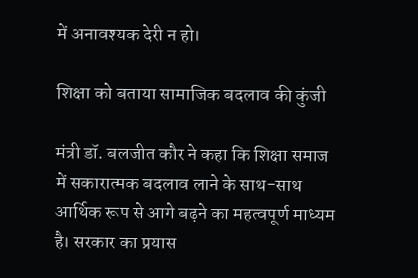में अनावश्यक देरी न हो।

शिक्षा को बताया सामाजिक बदलाव की कुंजी

मंत्री डॉ. बलजीत कौर ने कहा कि शिक्षा समाज में सकारात्मक बदलाव लाने के साथ-साथ आर्थिक रूप से आगे बढ़ने का महत्वपूर्ण माध्यम है। सरकार का प्रयास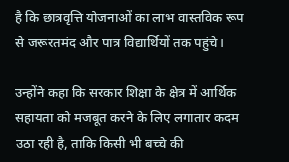है कि छात्रवृत्ति योजनाओं का लाभ वास्तविक रूप से जरूरतमंद और पात्र विद्यार्थियों तक पहुंचे।

उन्होंने कहा कि सरकार शिक्षा के क्षेत्र में आर्थिक सहायता को मजबूत करने के लिए लगातार कदम उठा रही है, ताकि किसी भी बच्चे की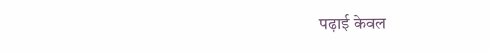पढ़ाई केवल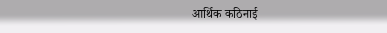आर्थिक कठिनाई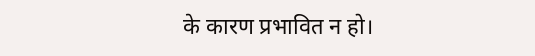के कारण प्रभावित न हो।